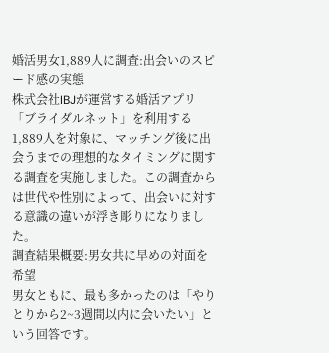婚活男女1,889人に調査:出会いのスピード感の実態
株式会社IBJが運営する婚活アプリ「ブライダルネット」を利用する1,889人を対象に、マッチング後に出会うまでの理想的なタイミングに関する調査を実施しました。この調査からは世代や性別によって、出会いに対する意識の違いが浮き彫りになりました。
調査結果概要:男女共に早めの対面を希望
男女ともに、最も多かったのは「やりとりから2~3週間以内に会いたい」という回答です。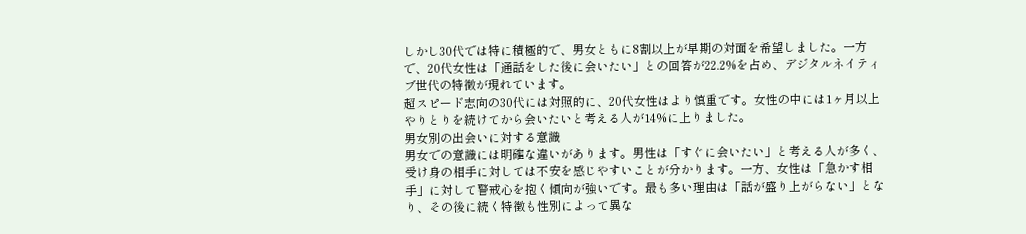しかし30代では特に積極的で、男女ともに8割以上が早期の対面を希望しました。一方で、20代女性は「通話をした後に会いたい」との回答が22.2%を占め、デジタルネイティブ世代の特徴が現れています。
超スピード志向の30代には対照的に、20代女性はより慎重です。女性の中には1ヶ月以上やりとりを続けてから会いたいと考える人が14%に上りました。
男女別の出会いに対する意識
男女での意識には明確な違いがあります。男性は「すぐに会いたい」と考える人が多く、受け身の相手に対しては不安を感じやすいことが分かります。一方、女性は「急かす相手」に対して警戒心を抱く傾向が強いです。最も多い理由は「話が盛り上がらない」となり、その後に続く特徴も性別によって異な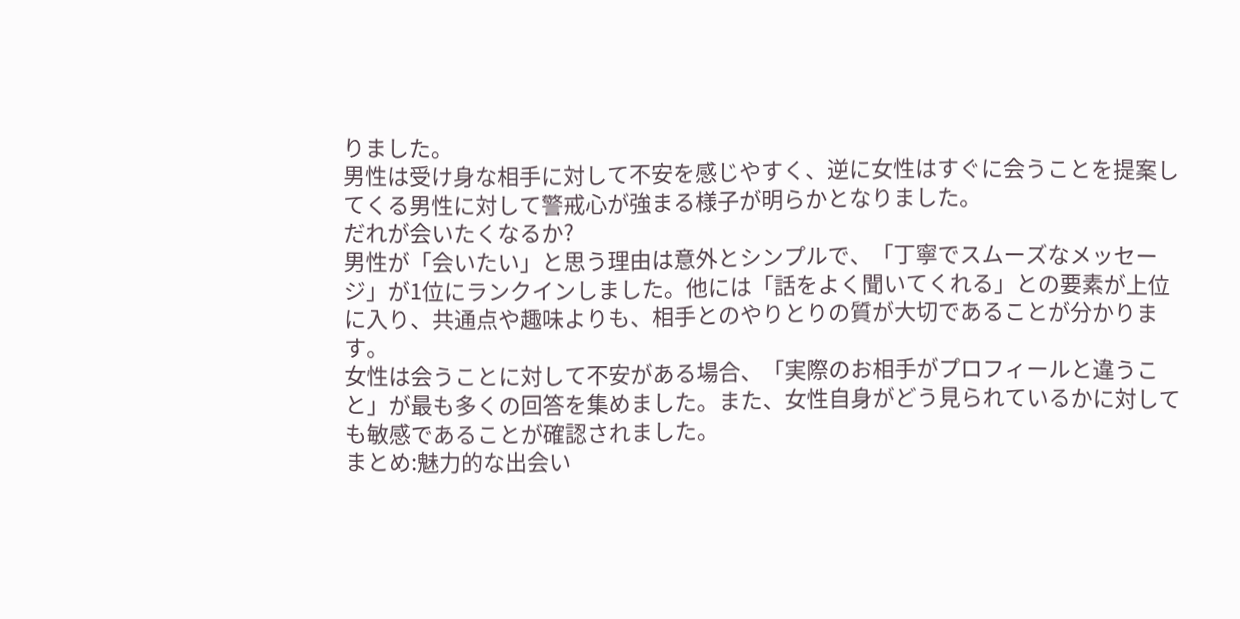りました。
男性は受け身な相手に対して不安を感じやすく、逆に女性はすぐに会うことを提案してくる男性に対して警戒心が強まる様子が明らかとなりました。
だれが会いたくなるか?
男性が「会いたい」と思う理由は意外とシンプルで、「丁寧でスムーズなメッセージ」が1位にランクインしました。他には「話をよく聞いてくれる」との要素が上位に入り、共通点や趣味よりも、相手とのやりとりの質が大切であることが分かります。
女性は会うことに対して不安がある場合、「実際のお相手がプロフィールと違うこと」が最も多くの回答を集めました。また、女性自身がどう見られているかに対しても敏感であることが確認されました。
まとめ:魅力的な出会い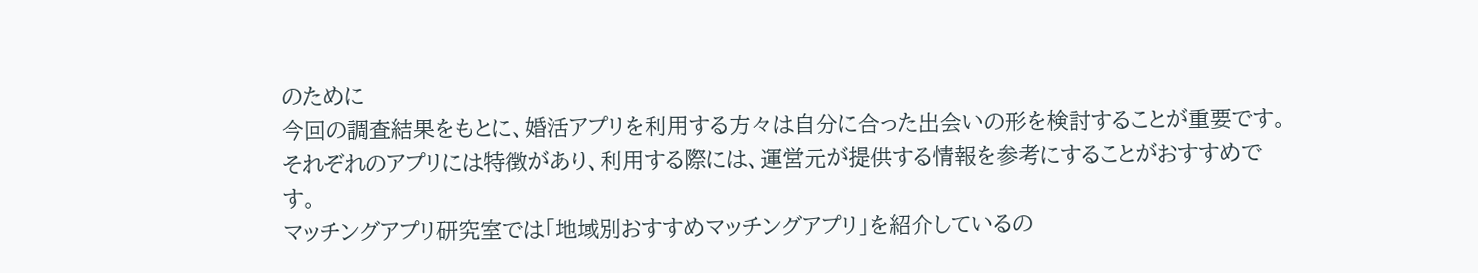のために
今回の調査結果をもとに、婚活アプリを利用する方々は自分に合った出会いの形を検討することが重要です。それぞれのアプリには特徴があり、利用する際には、運営元が提供する情報を参考にすることがおすすめです。
マッチングアプリ研究室では「地域別おすすめマッチングアプリ」を紹介しているの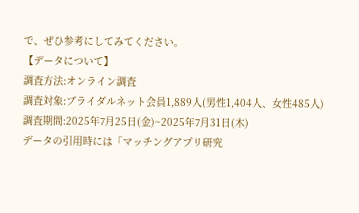で、ぜひ参考にしてみてください。
【データについて】
調査方法:オンライン調査
調査対象:ブライダルネット会員1,889人(男性1,404人、女性485人)
調査期間:2025年7月25日(金)~2025年7月31日(木)
データの引用時には「マッチングアプリ研究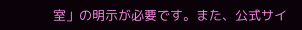室」の明示が必要です。また、公式サイ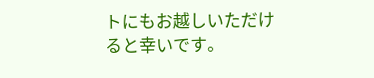トにもお越しいただけると幸いです。